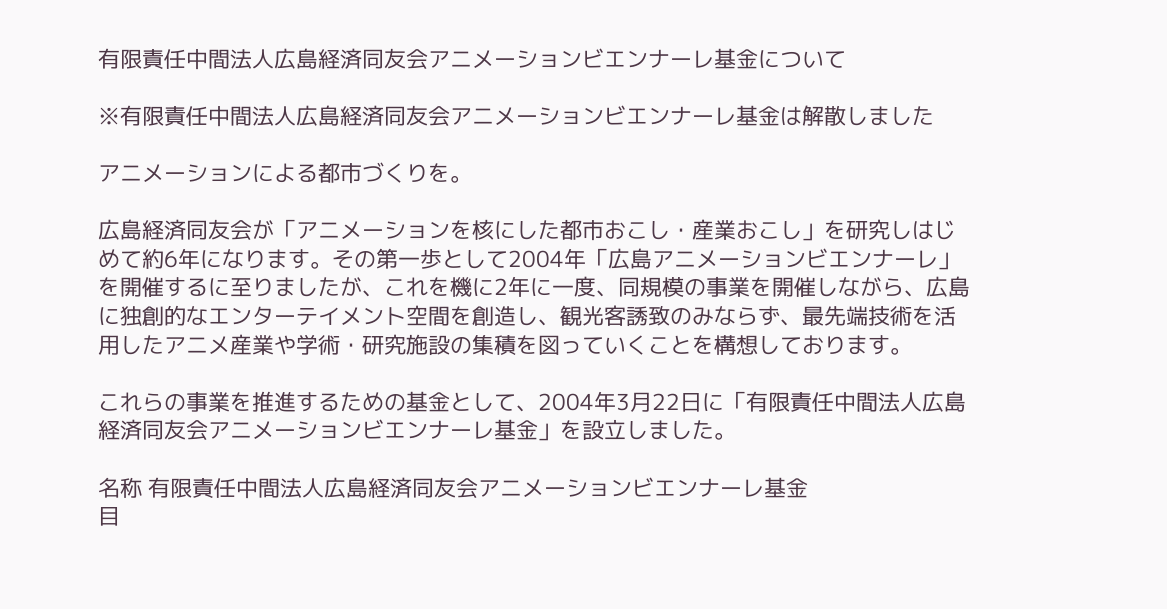有限責任中間法人広島経済同友会アニメーションビエンナーレ基金について

※有限責任中間法人広島経済同友会アニメーションビエンナーレ基金は解散しました

アニメーションによる都市づくりを。

広島経済同友会が「アニメーションを核にした都市おこし・産業おこし」を研究しはじめて約6年になります。その第一歩として2004年「広島アニメーションビエンナーレ」を開催するに至りましたが、これを機に2年に一度、同規模の事業を開催しながら、広島に独創的なエンターテイメント空間を創造し、観光客誘致のみならず、最先端技術を活用したアニメ産業や学術・研究施設の集積を図っていくことを構想しております。

これらの事業を推進するための基金として、2004年3月22日に「有限責任中間法人広島経済同友会アニメーションビエンナーレ基金」を設立しました。

名称 有限責任中間法人広島経済同友会アニメーションビエンナーレ基金
目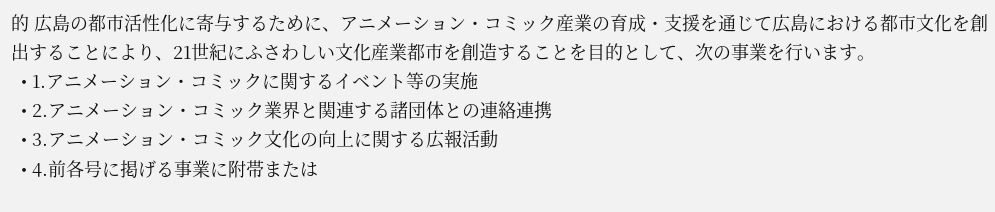的 広島の都市活性化に寄与するために、アニメーション・コミック産業の育成・支援を通じて広島における都市文化を創出することにより、21世紀にふさわしい文化産業都市を創造することを目的として、次の事業を行います。
  • 1.アニメーション・コミックに関するイベント等の実施
  • 2.アニメーション・コミック業界と関連する諸団体との連絡連携
  • 3.アニメーション・コミック文化の向上に関する広報活動
  • 4.前各号に掲げる事業に附帯または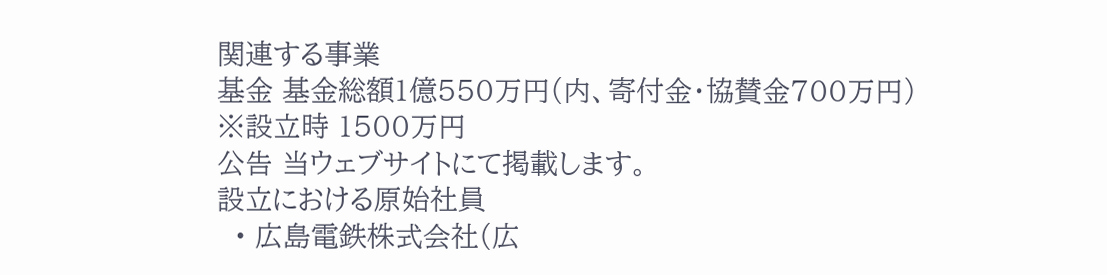関連する事業
基金 基金総額1億550万円(内、寄付金・協賛金700万円)
※設立時 1500万円
公告 当ウェブサイトにて掲載します。
設立における原始社員
  • 広島電鉄株式会社(広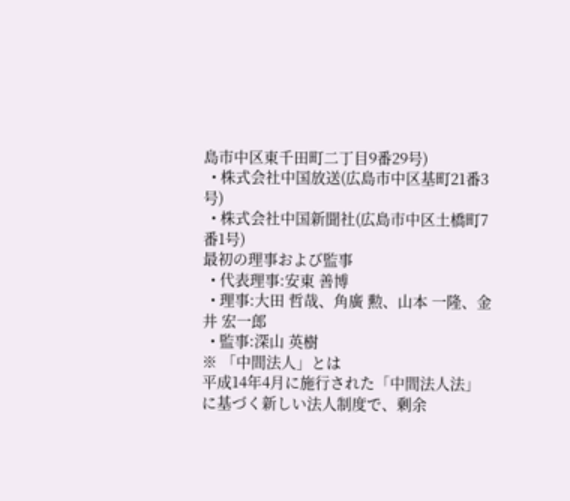島市中区東千田町二丁目9番29号)
  • 株式会社中国放送(広島市中区基町21番3号)
  • 株式会社中国新聞社(広島市中区土橋町7番1号)
最初の理事および監事
  • 代表理事:安東 善博
  • 理事:大田 哲哉、角廣 勲、山本 一隆、金井 宏一郎
  • 監事:深山 英樹
※ 「中間法人」とは
平成14年4月に施行された「中間法人法」に基づく新しい法人制度で、剰余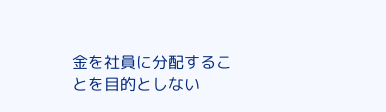金を社員に分配することを目的としない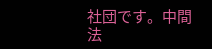社団です。中間法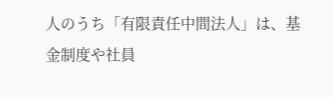人のうち「有限責任中間法人」は、基金制度や社員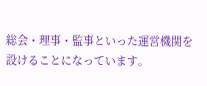総会・理事・監事といった運営機関を設けることになっています。